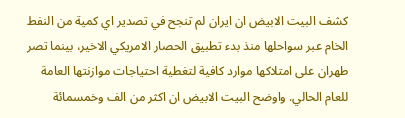كشف البيت الابيض ان ايران لم تنجح في تصدير اي كمية من النفط الخام عبر سواحلها منذ بدء تطبيق الحصار الامريكي الاخير، بينما تصر طهران على امتلاكها موارد كافية لتغطية احتياجات موازنتها العامة للعام الحالي. واوضح البيت الابيض ان اكثر من الف وخمسمائة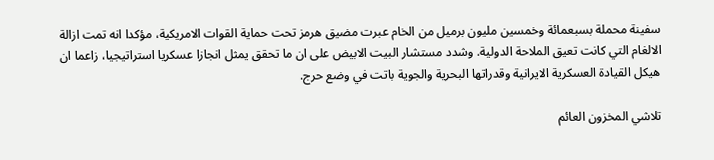سفينة محملة بسبعمائة وخمسين مليون برميل من الخام عبرت مضيق هرمز تحت حماية القوات الامريكية، مؤكدا انه تمت ازالة الالغام التي كانت تعيق الملاحة الدولية. وشدد مستشار البيت الابيض على ان ما تحقق يمثل انجازا عسكريا استراتيجيا، زاعما ان هيكل القيادة العسكرية الايرانية وقدراتها البحرية والجوية باتت في وضع حرج.

تلاشي المخزون العائم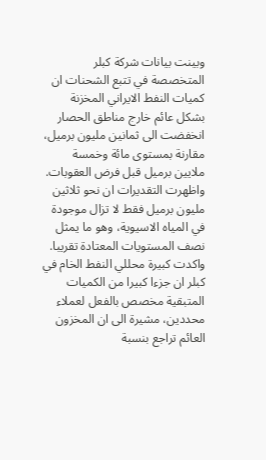وبينت بيانات شركة كبلر المتخصصة في تتبع الشحنات ان كميات النفط الايراني المخزنة بشكل عائم خارج مناطق الحصار انخفضت الى ثمانين مليون برميل، مقارنة بمستوى مائة وخمسة ملايين برميل قبل فرض العقوبات. واظهرت التقديرات ان نحو ثلاثين مليون برميل فقط لا تزال موجودة في المياه الاسيوية، وهو ما يمثل نصف المستويات المعتادة تقريبا. واكدت كبيرة محللي النفط الخام في كبلر ان جزءا كبيرا من الكميات المتبقية مخصص بالفعل لعملاء محددين، مشيرة الى ان المخزون العائم تراجع بنسبة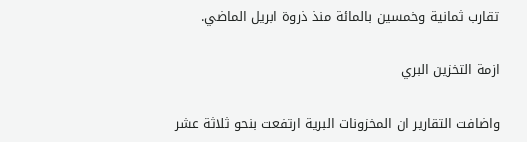تقارب ثمانية وخمسين بالمائة منذ ذروة ابريل الماضي.

ازمة التخزين البري

واضافت التقارير ان المخزونات البرية ارتفعت بنحو ثلاثة عشر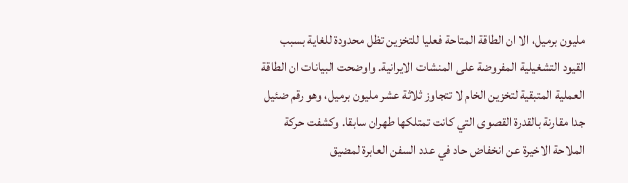مليون برميل، الا ان الطاقة المتاحة فعليا للتخزين تظل محدودة للغاية بسبب القيود التشغيلية المفروضة على المنشات الايرانية. واوضحت البيانات ان الطاقة العملية المتبقية لتخزين الخام لا تتجاوز ثلاثة عشر مليون برميل، وهو رقم ضئيل جدا مقارنة بالقدرة القصوى التي كانت تمتلكها طهران سابقا. وكشفت حركة الملاحة الاخيرة عن انخفاض حاد في عدد السفن العابرة لمضيق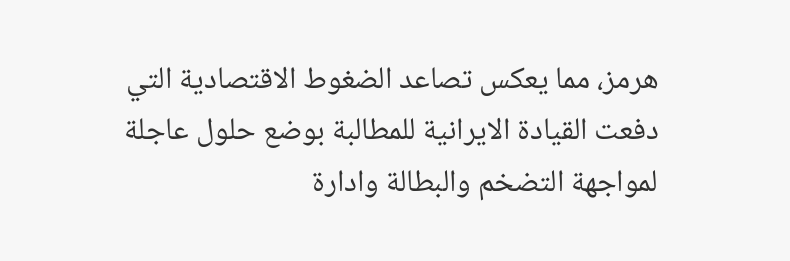هرمز، مما يعكس تصاعد الضغوط الاقتصادية التي دفعت القيادة الايرانية للمطالبة بوضع حلول عاجلة لمواجهة التضخم والبطالة وادارة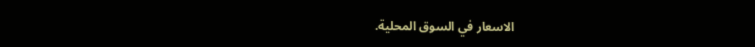الاسعار في السوق المحلية.